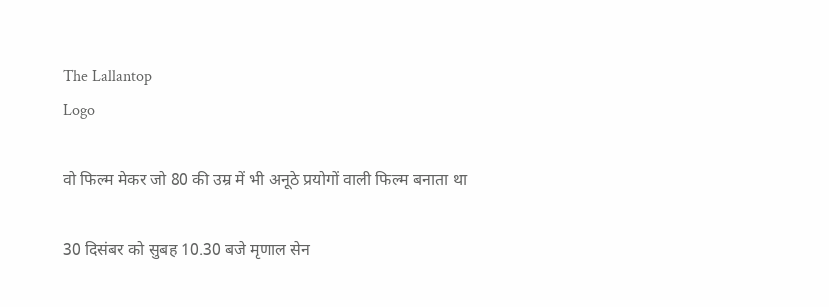The Lallantop
Logo

वो फिल्म मेकर जो 80 की उम्र में भी अनूठे प्रयोगों वाली फिल्म बनाता था

30 दिसंबर को सुबह 10.30 बजे मृणाल सेन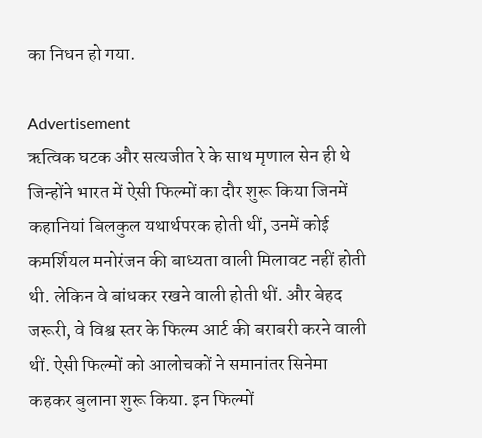का निधन हो गया.

Advertisement
ऋत्विक घटक और सत्यजीत रे के साथ मृणाल सेन ही थे जिन्होंने भारत में ऐसी फिल्मों का दौर शुरू किया जिनमें कहानियां बिलकुल यथार्थपरक होती थीं, उनमें कोई कमर्शियल मनोरंजन की बाध्यता वाली मिलावट नहीं होती थी. लेकिन वे बांधकर रखने वाली होती थीं. और बेहद जरूरी, वे विश्व स्तर के फिल्म आर्ट की बराबरी करने वाली थीं. ऐसी फिल्मों को आलोचकों ने समानांतर सिनेमा कहकर बुलाना शुरू किया. इन फिल्मों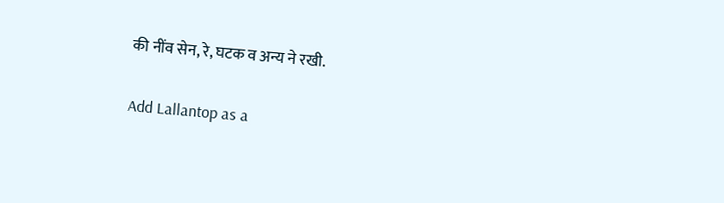की नींव सेन, रे, घटक व अन्य ने रखी.

Add Lallantop as a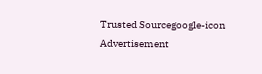Trusted Sourcegoogle-icon
Advertisement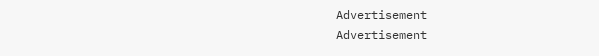Advertisement
Advertisement